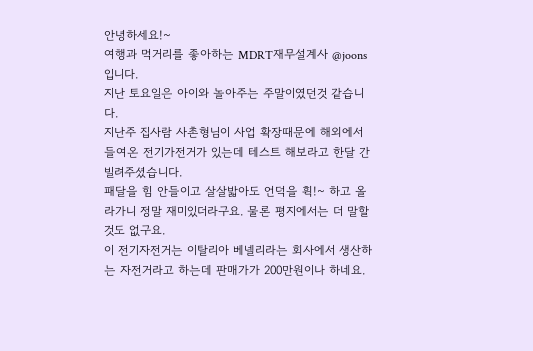안녕하세요!~
여행과 먹거리를 좋아하는 MDRT재무설계사 @joons입니다.
지난 토요일은 아이와 놀아주는 주말이였던것 같습니다.
지난주 집사람 사촌형님이 사업 확장때문에 해외에서 들여온 전기가전거가 있는데 테스트 해보라고 한달 간 빌려주셨습니다.
패달을 힘 안들이고 살살밟아도 언덕을 휙!~ 하고 올라가니 정말 재미있더라구요. 물론 평지에서는 더 말할것도 없구요.
이 전기자전거는 이탈리아 베넬리라는 회사에서 생산하는 자전거라고 하는데 판매가가 200만원이나 하네요.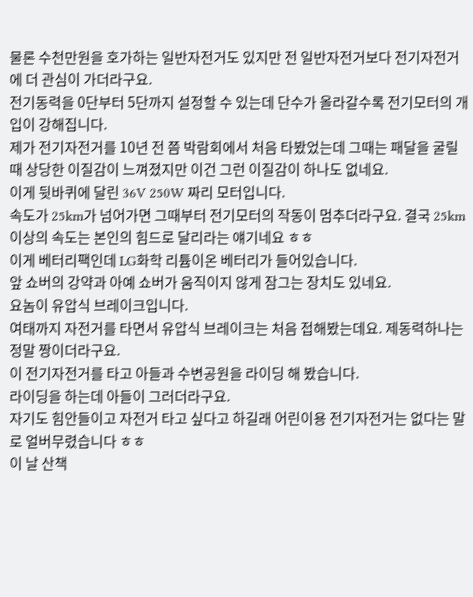물론 수천만원을 호가하는 일반자전거도 있지만 전 일반자전거보다 전기자전거에 더 관심이 가더라구요.
전기동력을 0단부터 5단까지 설정할 수 있는데 단수가 올라갈수록 전기모터의 개입이 강해집니다.
제가 전기자전거를 10년 전 쯤 박람회에서 처음 타봤었는데 그때는 패달을 굴릴때 상당한 이질감이 느껴졌지만 이건 그런 이질감이 하나도 없네요.
이게 뒷바퀴에 달린 36V 250W 짜리 모터입니다.
속도가 25km가 넘어가면 그때부터 전기모터의 작동이 멈추더라구요. 결국 25km 이상의 속도는 본인의 힘드로 달리라는 얘기네요 ㅎㅎ
이게 베터리팩인데 LG화학 리튬이온 베터리가 들어있습니다.
앞 쇼버의 강약과 아예 쇼버가 움직이지 않게 잠그는 장치도 있네요.
요놈이 유압식 브레이크입니다.
여태까지 자전거를 타면서 유압식 브레이크는 처음 접해봤는데요. 제동력하나는 정말 짱이더라구요.
이 전기자전거를 타고 아들과 수변공원을 라이딩 해 봤습니다.
라이딩을 하는데 아들이 그러더라구요.
자기도 힘안들이고 자전거 타고 싶다고 하길래 어린이용 전기자전거는 없다는 말로 얼버무렸습니다 ㅎㅎ
이 날 산책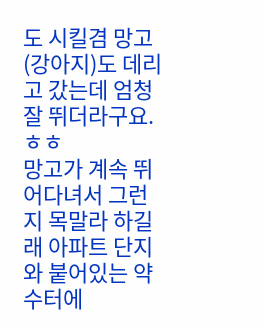도 시킬겸 망고(강아지)도 데리고 갔는데 엄청 잘 뛰더라구요. ㅎㅎ
망고가 계속 뛰어다녀서 그런지 목말라 하길래 아파트 단지와 붙어있는 약수터에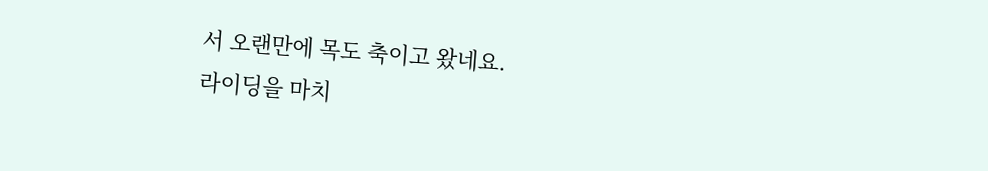서 오랜만에 목도 축이고 왔네요.
라이딩을 마치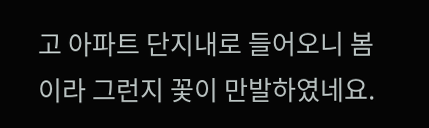고 아파트 단지내로 들어오니 봄이라 그런지 꽃이 만발하였네요.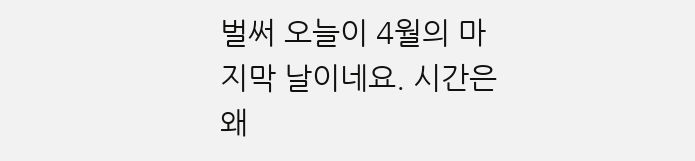벌써 오늘이 4월의 마지막 날이네요. 시간은 왜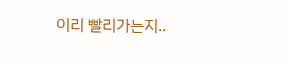이리 빨리가는지..